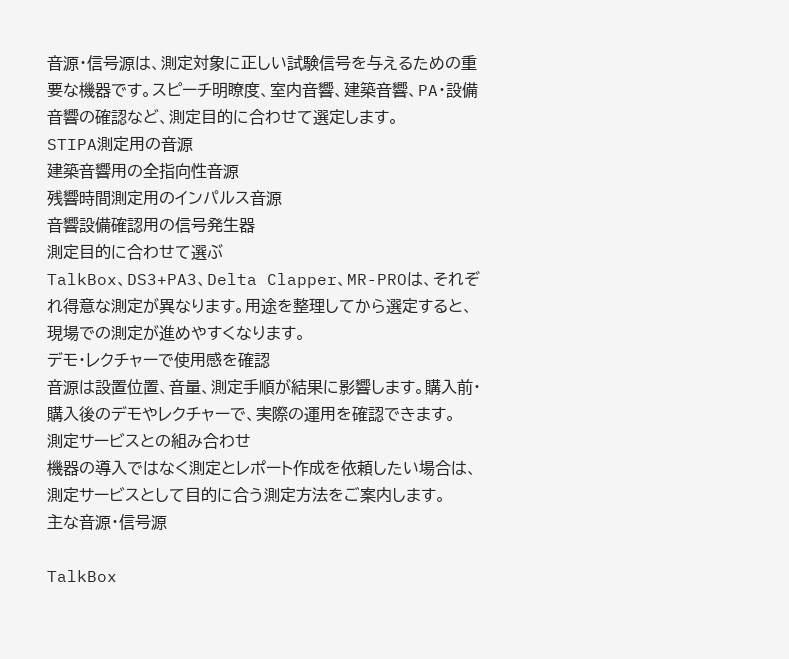音源・信号源は、測定対象に正しい試験信号を与えるための重要な機器です。スピーチ明瞭度、室内音響、建築音響、PA・設備音響の確認など、測定目的に合わせて選定します。
STIPA測定用の音源
建築音響用の全指向性音源
残響時間測定用のインパルス音源
音響設備確認用の信号発生器
測定目的に合わせて選ぶ
TalkBox、DS3+PA3、Delta Clapper、MR-PROは、それぞれ得意な測定が異なります。用途を整理してから選定すると、現場での測定が進めやすくなります。
デモ・レクチャーで使用感を確認
音源は設置位置、音量、測定手順が結果に影響します。購入前・購入後のデモやレクチャーで、実際の運用を確認できます。
測定サービスとの組み合わせ
機器の導入ではなく測定とレポート作成を依頼したい場合は、測定サービスとして目的に合う測定方法をご案内します。
主な音源・信号源

TalkBox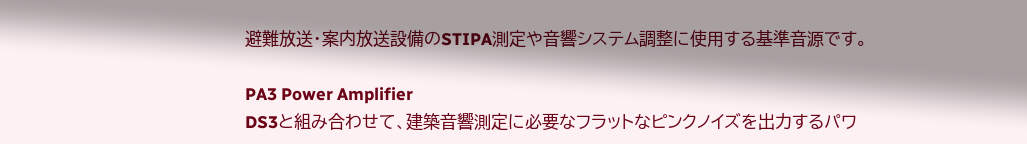避難放送・案内放送設備のSTIPA測定や音響システム調整に使用する基準音源です。

PA3 Power Amplifier
DS3と組み合わせて、建築音響測定に必要なフラットなピンクノイズを出力するパワ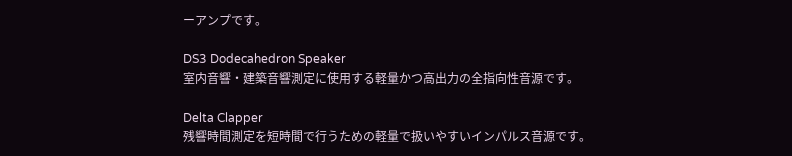ーアンプです。

DS3 Dodecahedron Speaker
室内音響・建築音響測定に使用する軽量かつ高出力の全指向性音源です。

Delta Clapper
残響時間測定を短時間で行うための軽量で扱いやすいインパルス音源です。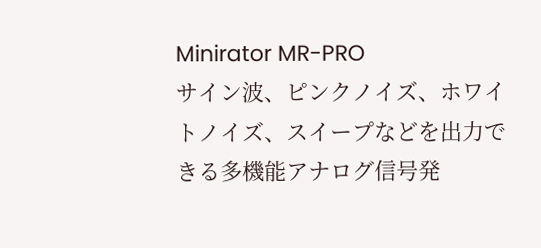Minirator MR-PRO
サイン波、ピンクノイズ、ホワイトノイズ、スイープなどを出力できる多機能アナログ信号発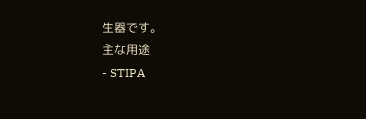生器です。
主な用途
- STIPA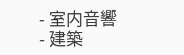- 室内音響
- 建築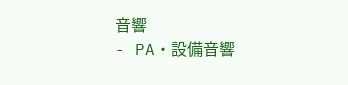音響
- PA・設備音響